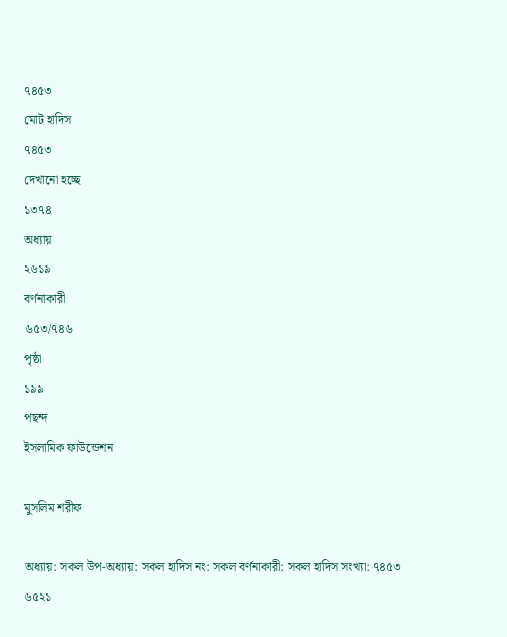৭৪৫৩
মোট হাদিস
৭৪৫৩
দেখানো হচ্ছে
১৩৭৪
অধ্যায়
২৬১৯
বর্ণনাকারী
৬৫৩/৭৪৬
পৃষ্ঠা
১৯৯
পছন্দ
ইসলামিক ফাউন্ডেশন

মুসলিম শরীফ

অধ্যায়: সকল উপ-অধ্যায়: সকল হাদিস নং: সকল বর্ণনাকারী: সকল হাদিস সংখ্যা: ৭৪৫৩
৬৫২১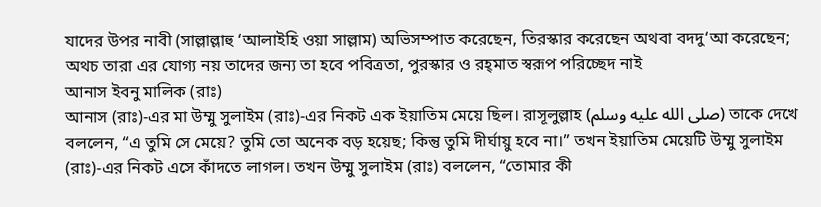যাদের উপর নাবী (সাল্লাল্লাহু ‘আলাইহি ওয়া সাল্লাম) অভিসম্পাত করেছেন, তিরস্কার করেছেন অথবা বদদু‘আ করেছেন; অথচ তারা এর যোগ্য নয় তাদের জন্য তা হবে পবিত্রতা, পুরস্কার ও রহ্‌মাত স্বরূপ পরিচ্ছেদ নাই
আনাস ইবনু মালিক (রাঃ)
আনাস (রাঃ)-এর মা উম্মু সুলাইম (রাঃ)-এর নিকট এক ইয়াতিম মেয়ে ছিল। রাসূলুল্লাহ (صلى الله عليه وسلم) তাকে দেখে বললেন, “এ তুমি সে মেয়ে? তুমি তো অনেক বড় হয়েছ; কিন্তু তুমি দীর্ঘায়ু হবে না।” তখন ইয়াতিম মেয়েটি উম্মু সুলাইম (রাঃ)-এর নিকট এসে কাঁদতে লাগল। তখন উম্মু সুলাইম (রাঃ) বললেন, “তোমার কী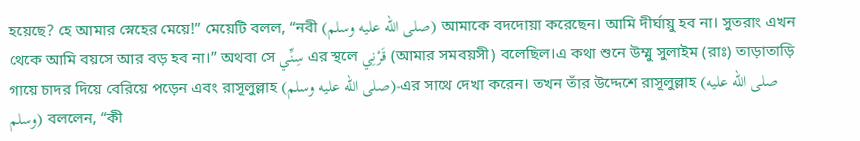হয়েছে? হে আমার স্নেহের মেয়ে!” মেয়েটি বলল, “নবী (صلى الله عليه وسلم) আমাকে বদদোয়া করেছেন। আমি দীর্ঘায়ু হব না। সুতরাং এখন থেকে আমি বয়সে আর বড় হব না।” অথবা সে سِنِّي এর স্থলে قَرْنِي (আমার সমবয়সী) বলেছিল।এ কথা শুনে উম্মু সুলাইম (রাঃ) তাড়াতাড়ি গায়ে চাদর দিয়ে বেরিয়ে পড়েন এবং রাসূলুল্লাহ (صلى الله عليه وسلم)-এর সাথে দেখা করেন। তখন তাঁর উদ্দেশে রাসূলুল্লাহ (صلى الله عليه وسلم) বললেন, “কী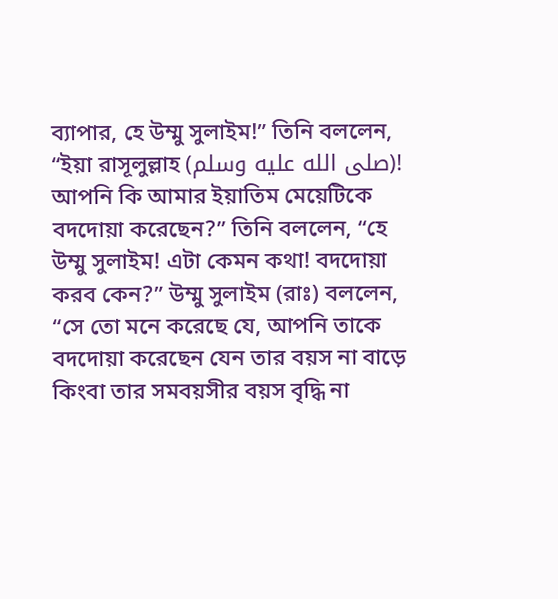ব্যাপার, হে উম্মু সুলাইম!” তিনি বললেন, “ইয়া রাসূলুল্লাহ (صلى الله عليه وسلم)! আপনি কি আমার ইয়াতিম মেয়েটিকে বদদোয়া করেছেন?” তিনি বললেন, “হে উম্মু সুলাইম! এটা কেমন কথা! বদদোয়া করব কেন?” উম্মু সুলাইম (রাঃ) বললেন, “সে তো মনে করেছে যে, আপনি তাকে বদদোয়া করেছেন যেন তার বয়স না বাড়ে কিংবা তার সমবয়সীর বয়স বৃদ্ধি না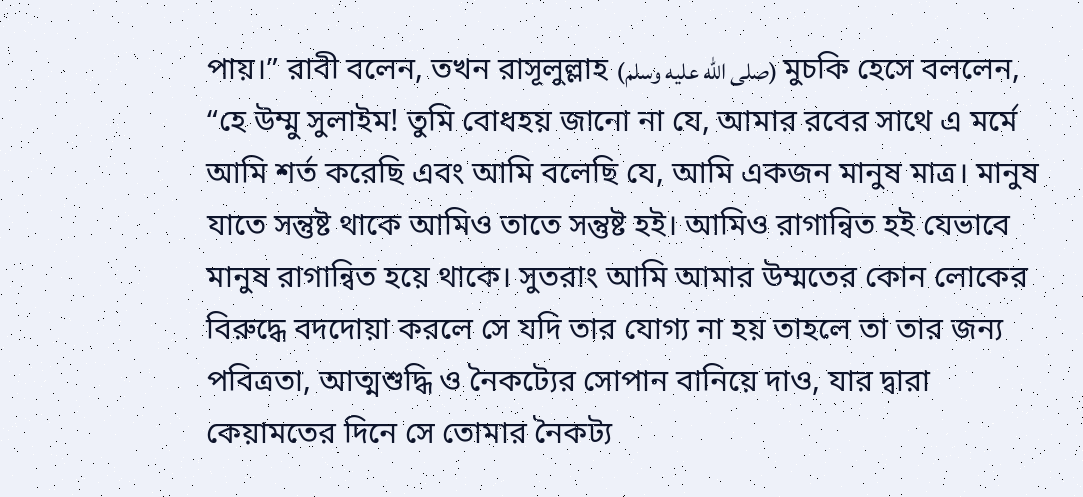পায়।” রাবী বলেন, তখন রাসূলুল্লাহ (صلى الله عليه وسلم) মুচকি হেসে বললেন, “হে উম্মু সুলাইম! তুমি বোধহয় জানো না যে, আমার রবের সাথে এ মর্মে আমি শর্ত করেছি এবং আমি বলেছি যে, আমি একজন মানুষ মাত্র। মানুষ যাতে সন্তুষ্ট থাকে আমিও তাতে সন্তুষ্ট হই। আমিও রাগান্বিত হই যেভাবে মানুষ রাগান্বিত হয়ে থাকে। সুতরাং আমি আমার উম্মতের কোন লোকের বিরুদ্ধে বদদোয়া করলে সে যদি তার যোগ্য না হয় তাহলে তা তার জন্য পবিত্রতা, আত্মশুদ্ধি ও নৈকট্যের সোপান বানিয়ে দাও, যার দ্বারা কেয়ামতের দিনে সে তোমার নৈকট্য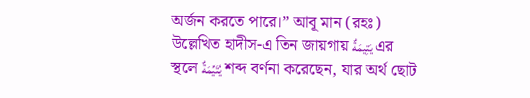অর্জন করতে পারে।” আবূ মান (রহঃ) উল্লেখিত হাদীস-এ তিন জায়গায় يَتِيمَةٌ এর স্থলে يُتَيِّمَةٌ শব্দ বর্ণনা করেছেন, যার অর্থ ছোট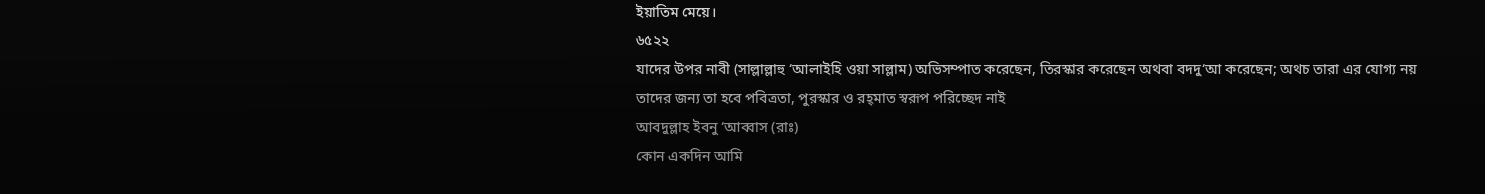ইয়াতিম মেয়ে।
৬৫২২
যাদের উপর নাবী (সাল্লাল্লাহু ‘আলাইহি ওয়া সাল্লাম) অভিসম্পাত করেছেন, তিরস্কার করেছেন অথবা বদদু‘আ করেছেন; অথচ তারা এর যোগ্য নয় তাদের জন্য তা হবে পবিত্রতা, পুরস্কার ও রহ্‌মাত স্বরূপ পরিচ্ছেদ নাই
আবদুল্লাহ ইবনু ‘আব্বাস (রাঃ)
কোন একদিন আমি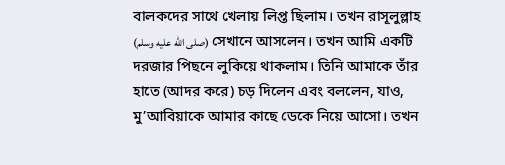বালকদের সাথে খেলায় লিপ্ত ছিলাম। তখন রাসূলুল্লাহ (صلى الله عليه وسلم) সেখানে আসলেন। তখন আমি একটি দরজার পিছনে লুকিয়ে থাকলাম। তিনি আমাকে তাঁর হাতে (আদর করে) চড় দিলেন এবং বললেন, যাও, মু’আবিয়াকে আমার কাছে ডেকে নিয়ে আসো। তখন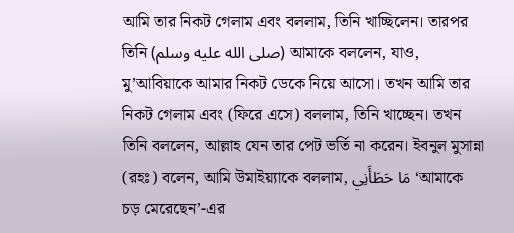আমি তার নিকট গেলাম এবং বললাম, তিনি খাচ্ছিলেন। তারপর তিনি (صلى الله عليه وسلم) আমাকে বললেন, যাও, মু’আবিয়াকে আমার নিকট ডেকে নিয়ে আসো। তখন আমি তার নিকট গেলাম এবং (ফিরে এসে) বললাম, তিনি খাচ্ছেন। তখন তিনি বললেন, আল্লাহ যেন তার পেট ভর্তি না করেন। ইবনুল মুসান্না (রহঃ) বলেন, আমি উমাইয়্যাকে বললাম, مَا حَطَأَنِي ‘আমাকে চড় মেরেছেন’-এর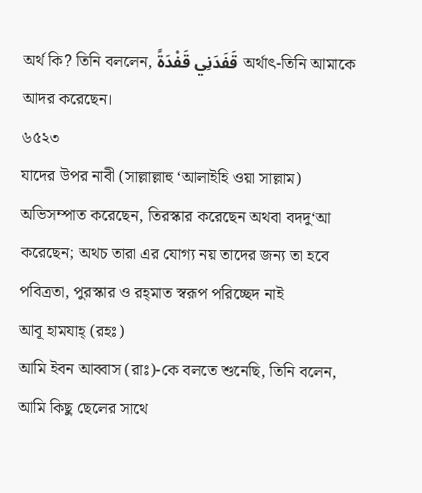অর্থ কি? তিনি বললেন, قَفَدَنِي قَفْدَةً অর্থাৎ-তিনি আমাকে আদর করেছেন।
৬৫২৩
যাদের উপর নাবী (সাল্লাল্লাহু ‘আলাইহি ওয়া সাল্লাম) অভিসম্পাত করেছেন, তিরস্কার করেছেন অথবা বদদু‘আ করেছেন; অথচ তারা এর যোগ্য নয় তাদের জন্য তা হবে পবিত্রতা, পুরস্কার ও রহ্‌মাত স্বরূপ পরিচ্ছেদ নাই
আবূ হামযাহ্ (রহঃ)
আমি ইবন আব্বাস (রাঃ)-কে বলতে শুনেছি, তিনি বলেন, আমি কিছু ছেলের সাথে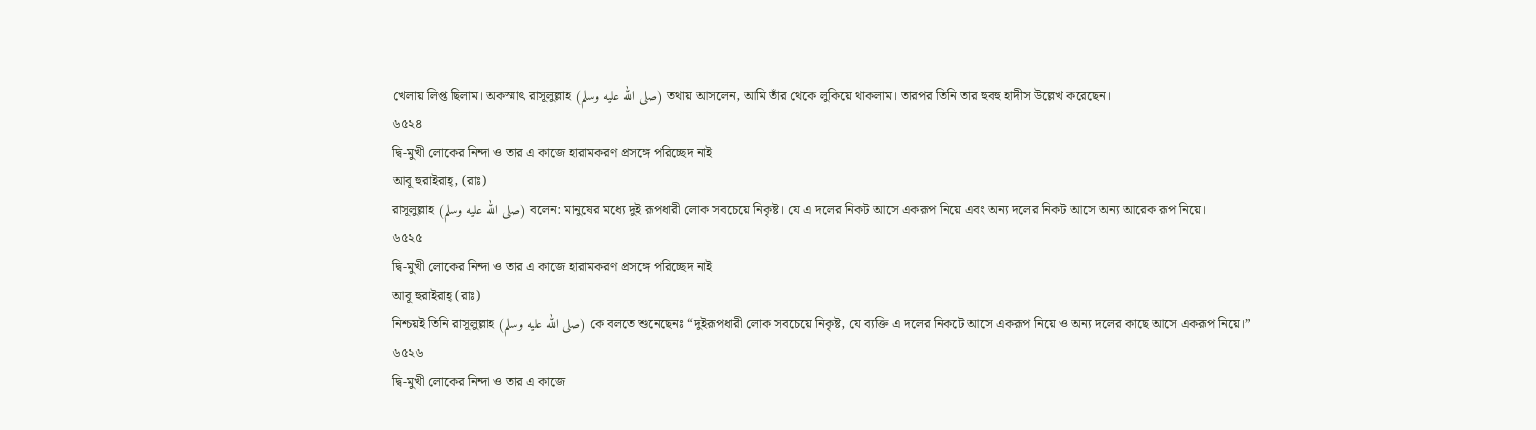খেলায় লিপ্ত ছিলাম। অকস্মাৎ রাসূলুল্লাহ (صلى الله عليه وسلم) তথায় আসলেন, আমি তাঁর থেকে লুকিয়ে থাকলাম। তারপর তিনি তার হুবহু হাদীস উল্লেখ করেছেন।
৬৫২৪
দ্বি-মুখী লোকের নিন্দা ও তার এ কাজে হারামকরণ প্রসঙ্গে পরিচ্ছেদ নাই
আবূ হুরাইরাহ্, (রাঃ)
রাসূলুল্লাহ (صلى الله عليه وسلم) বলেন: মানুষের মধ্যে দুই রূপধারী লোক সবচেয়ে নিকৃষ্ট। যে এ দলের নিকট আসে একরূপ নিয়ে এবং অন্য দলের নিকট আসে অন্য আরেক রূপ নিয়ে।
৬৫২৫
দ্বি-মুখী লোকের নিন্দা ও তার এ কাজে হারামকরণ প্রসঙ্গে পরিচ্ছেদ নাই
আবূ হুরাইরাহ্ (রাঃ)
নিশ্চয়ই তিনি রাসূলুল্লাহ (صلى الله عليه وسلم) কে বলতে শুনেছেনঃ “দুইরূপধারী লোক সবচেয়ে নিকৃষ্ট, যে ব্যক্তি এ দলের নিকটে আসে একরূপ নিয়ে ও অন্য দলের কাছে আসে একরূপ নিয়ে।”
৬৫২৬
দ্বি-মুখী লোকের নিন্দা ও তার এ কাজে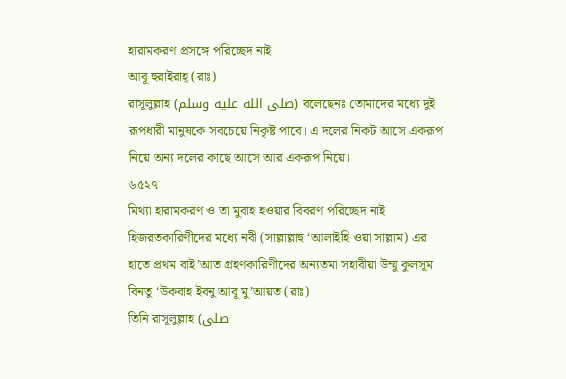হারামকরণ প্রসঙ্গে পরিচ্ছেদ নাই
আবূ হুরাইরাহ্ (রাঃ)
রাসূলুল্লাহ (صلى الله عليه وسلم) বলেছেনঃ তোমাদের মধ্যে দুই রূপধারী মানুষকে সবচেয়ে নিকৃষ্ট পাবে। এ দলের নিকট আসে একরূপ নিয়ে অন্য দলের কাছে আসে আর একরূপ নিয়ে।
৬৫২৭
মিথ্যা হারামকরণ ও তা মুবাহ হওয়ার বিবরণ পরিচ্ছেদ নাই
হিজরতকারিণীদের মধ্যে নবী (সাল্লাল্লাহু ‘আলাইহি ওয়া সাল্লাম) এর হাতে প্রথম বাই’আত গ্রহণকারিণীদের অন্যতমা সহাবীয়া উম্মু কুলসূম বিনতু ‘উকবাহ ইবনু আবূ মু’আয়ত (রাঃ)
তিনি রাসূলুল্লাহ (صلى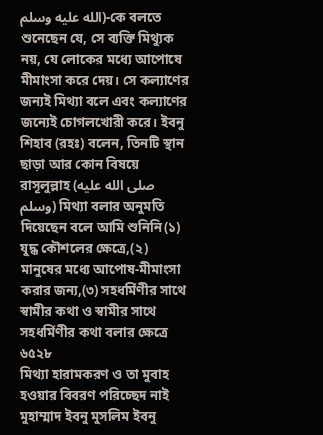الله عليه وسلم)-কে বলতে শুনেছেন যে, সে ব্যক্তি মিথ্যুক নয়, যে লোকের মধ্যে আপোষে মীমাংসা করে দেয়। সে কল্যাণের জন্যই মিথ্যা বলে এবং কল্যাণের জন্যেই চোগলখোরী করে। ইবনু শিহাব (রহঃ) বলেন, তিনটি স্থান ছাড়া আর কোন বিষয়ে রাসূলুল্লাহ (صلى الله عليه وسلم) মিথ্যা বলার অনুমতি দিয়েছেন বলে আমি শুনিনি(১) যুদ্ধ কৌশলের ক্ষেত্রে,(২) মানুষের মধ্যে আপোষ-মীমাংসা করার জন্য,(৩) সহধর্মিণীর সাথে স্বামীর কথা ও স্বামীর সাথে সহধর্মিণীর কথা বলার ক্ষেত্রে
৬৫২৮
মিথ্যা হারামকরণ ও তা মুবাহ হওয়ার বিবরণ পরিচ্ছেদ নাই
মুহাম্মাদ ইবনু মুসলিম ইবনু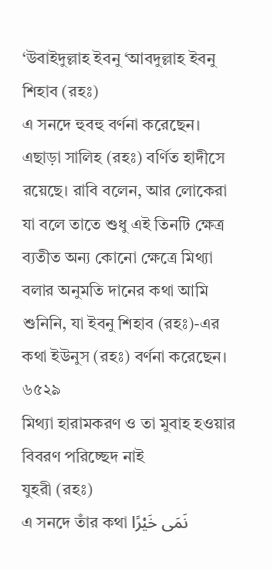‘উবাইদুল্লাহ ইবনু ‘আবদুল্লাহ ইবনু শিহাব (রহঃ)
এ সনদে হুবহু বর্ণনা করেছেন। এছাড়া সালিহ (রহঃ) বর্ণিত হাদীসে রয়েছে। রাবি বলেন, আর লোকেরা যা বলে তাতে শুধু এই তিনটি ক্ষেত্র ব্যতীত অন্য কোনো ক্ষেত্রে মিথ্যা বলার অনুমতি দানের কথা আমি শুনিনি, যা ইবনু শিহাব (রহঃ)-এর কথা ইউনুস (রহঃ) বর্ণনা করেছেন।
৬৫২৯
মিথ্যা হারামকরণ ও তা মুবাহ হওয়ার বিবরণ পরিচ্ছেদ নাই
যুহরী (রহঃ)
এ সনদে তাঁর কথা نَمَى خَيْرًا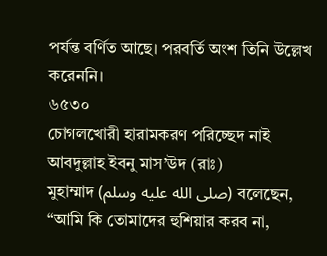পর্যন্ত বর্ণিত আছে। পরবর্তি অংশ তিনি উল্লেখ করেননি।
৬৫৩০
চোগলখোরী হারামকরণ পরিচ্ছেদ নাই
আবদুল্লাহ ইবনু মাস’উদ (রাঃ)
মুহাম্মাদ (صلى الله عليه وسلم) বলেছেন, “আমি কি তোমাদের হুশিয়ার করব না,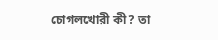চোগলখোরী কী? তা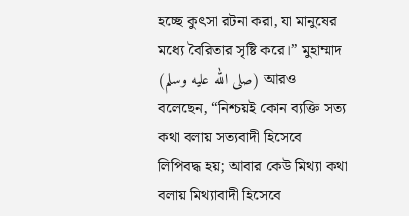হচ্ছে কুৎসা রটনা করা, যা মানুষের মধ্যে বৈরিতার সৃষ্টি করে।” মুহাম্মাদ (صلى الله عليه وسلم) আরও বলেছেন, “নিশ্চয়ই কোন ব্যক্তি সত্য কথা বলায় সত্যবাদী হিসেবে লিপিবদ্ধ হয়; আবার কেউ মিথ্যা কথা বলায় মিথ্যাবাদী হিসেবে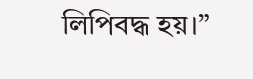লিপিবদ্ধ হয়।”